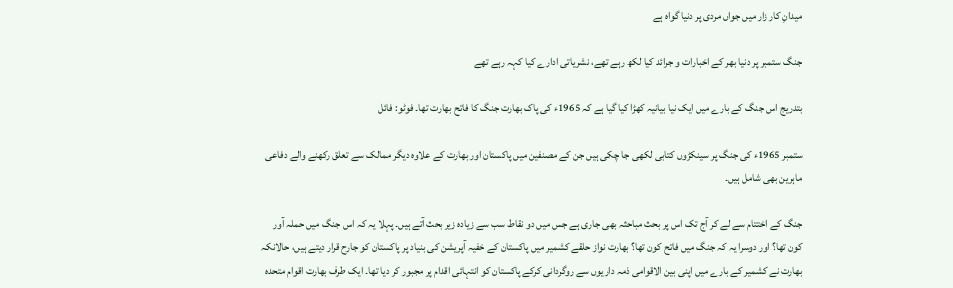میدانِ کار زار میں جواں مردی پر دنیا گواہ ہے

جنگ ستمبر پر دنیا بھر کے اخبارات و جرائد کیا لکھ رہے تھے، نشریاتی ادارے کیا کہہ رہے تھے

بتدریج اس جنگ کے بارے میں ایک نیا بیانیہ کھڑا کیا گیا ہے کہ 1965ء کی پاک بھارت جنگ کا فاتح بھارت تھا۔ فوٹو: فائل

ستمبر 1965ء کی جنگ پر سینکڑوں کتابی لکھی جا چکی ہیں جن کے مصنفین میں پاکستان اور بھارت کے علاوہ دیگر ممالک سے تعلق رکھنے والے دفاعی ماہرین بھی شامل ہیں۔

جنگ کے اختتام سے لے کر آج تک اس پر بحث مباحثہ بھی جاری ہے جس میں دو نقاط سب سے زیادہ زیر بحث آتے ہیں۔ پہلا یہ کہ اس جنگ میں حملہ آور کون تھا؟ اور دوسرا یہ کہ جنگ میں فاتح کون تھا؟ بھارت نواز حلقے کشمیر میں پاکستان کے خفیہ آپریشن کی بنیاد پر پاکستان کو جارح قرار دیتے ہیں، حالانکہ بھارت نے کشمیر کے بارے میں اپنی بین الاقوامی ذمہ داریوں سے روگردانی کرکے پاکستان کو انتہائی اقدام پر مجبور کر دیا تھا۔ ایک طرف بھارت اقوام متحدہ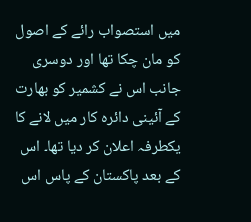میں استصواب رائے کے اصول کو مان چکا تھا اور دوسری جانب اس نے کشمیر کو بھارت کے آئینی دائرہ کار میں لانے کا یکطرفہ اعلان کر دیا تھا۔ اس کے بعد پاکستان کے پاس اس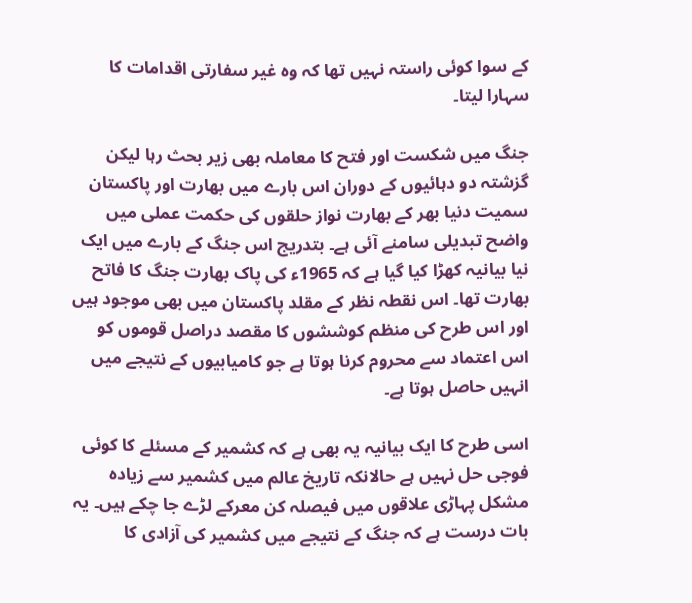کے سوا کوئی راستہ نہیں تھا کہ وہ غیر سفارتی اقدامات کا سہارا لیتا۔

جنگ میں شکست اور فتح کا معاملہ بھی زیر بحث رہا لیکن گزشتہ دو دہائیوں کے دوران اس بارے میں بھارت اور پاکستان سمیت دنیا بھر کے بھارت نواز حلقوں کی حکمت عملی میں واضح تبدیلی سامنے آئی ہے۔ بتدریج اس جنگ کے بارے میں ایک نیا بیانیہ کھڑا کیا گیا ہے کہ 1965ء کی پاک بھارت جنگ کا فاتح بھارت تھا۔ اس نقطہ نظر کے مقلد پاکستان میں بھی موجود ہیں اور اس طرح کی منظم کوششوں کا مقصد دراصل قوموں کو اس اعتماد سے محروم کرنا ہوتا ہے جو کامیابیوں کے نتیجے میں انہیں حاصل ہوتا ہے۔

اسی طرح کا ایک بیانیہ یہ بھی ہے کہ کشمیر کے مسئلے کا کوئی فوجی حل نہیں ہے حالانکہ تاریخ عالم میں کشمیر سے زیادہ مشکل پہاڑی علاقوں میں فیصلہ کن معرکے لڑے جا چکے ہیں۔ یہ بات درست ہے کہ جنگ کے نتیجے میں کشمیر کی آزادی کا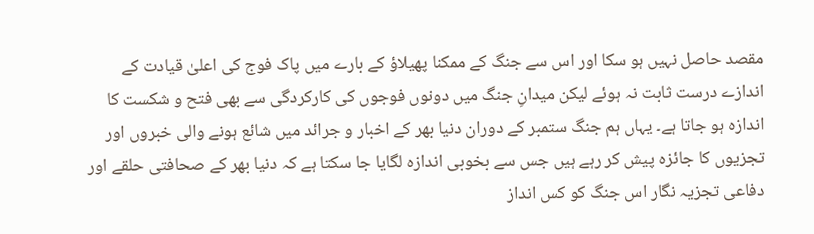مقصد حاصل نہیں ہو سکا اور اس سے جنگ کے ممکنا پھیلاؤ کے بارے میں پاک فوج کی اعلیٰ قیادت کے اندازے درست ثابت نہ ہوئے لیکن میدانِ جنگ میں دونوں فوجوں کی کارکردگی سے بھی فتح و شکست کا اندازہ ہو جاتا ہے۔ یہاں ہم جنگ ستمبر کے دوران دنیا بھر کے اخبار و جرائد میں شائع ہونے والی خبروں اور تجزیوں کا جائزہ پیش کر رہے ہیں جس سے بخوبی اندازہ لگایا جا سکتا ہے کہ دنیا بھر کے صحافتی حلقے اور دفاعی تجزیہ نگار اس جنگ کو کس انداز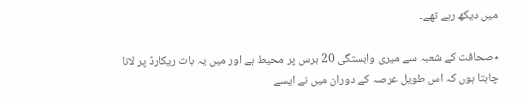میں دیکھ رہے تھے۔

٭صحافت کے شعبہ سے میری وابستگی 20 برس پر محیط ہے اور میں یہ بات ریکارڈ پر لانا چاہتا ہوں کہ اس طویل عرصہ کے دوران میں نے ایسے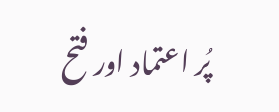پُر اعتماد اور فتح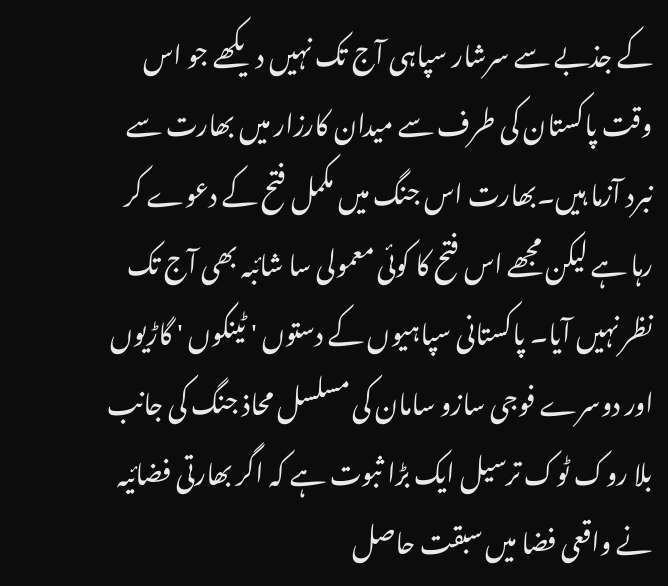کے جذبے سے سرشار سپاہی آج تک نہیں دیکھے جو اس وقت پاکستان کی طرف سے میدان کارزار میں بھارت سے نبرد آزما ہیں۔بھارت اس جنگ میں مکمل فتح کے دعوے کر رہا ہے لیکن مجھے اس فتح کا کوئی معمولی سا شائبہ بھی آج تک نظر نہیں آیا۔ پاکستانی سپاہیوں کے دستوں ' ٹینکوں ' گاڑیوں اور دوسرے فوجی سازو سامان کی مسلسل محاذ جنگ کی جانب بلا روک ٹوک ترسیل ایک بڑا ثبوت ہے کہ اگر بھارتی فضائیہ نے واقعی فضا میں سبقت حاصل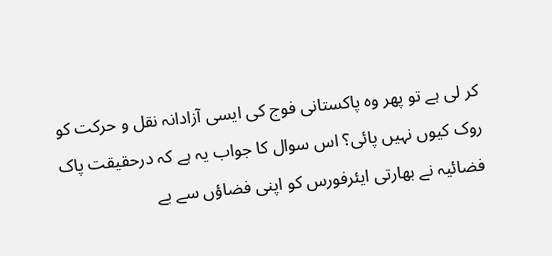کر لی ہے تو پھر وہ پاکستانی فوج کی ایسی آزادانہ نقل و حرکت کو روک کیوں نہیں پائی؟ اس سوال کا جواب یہ ہے کہ درحقیقت پاک فضائیہ نے بھارتی ایئرفورس کو اپنی فضاؤں سے بے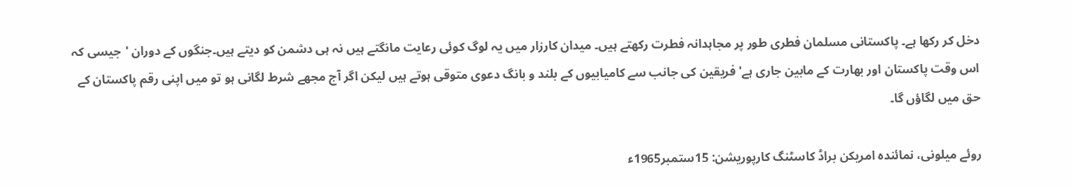دخل کر رکھا ہے۔ پاکستانی مسلمان فطری طور پر مجاہدانہ فطرت رکھتے ہیں۔ میدان کارزار میں یہ لوگ کوئی رعایت مانگتے ہیں نہ ہی دشمن کو دیتے ہیں۔جنگوں کے دوران 'جیسی کہ اس وقت پاکستان اور بھارت کے مابین جاری ہے' فریقین کی جانب سے کامیابیوں کے بلند و بانگ دعوی متوقی ہوتے ہیں لیکن اگر آج مجھے شرط لگانی ہو تو میں اپنی رقم پاکستان کے حق میں لگاؤں گا۔

روئے میلونی، نمائندہ امریکن براڈ کاسٹنگ کارپوریشن: 15ستمبر1965ء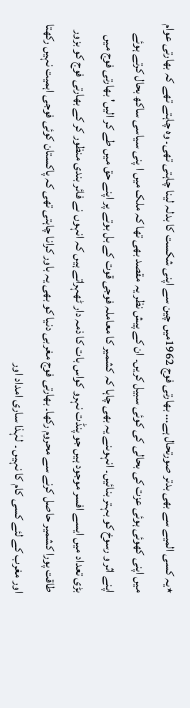٭یہ کسی المیے سے بھی بدتر صورتحال ہے... بھارتی فوج 1962میں چین سے اپنی شکست کا بدلہ لینا چاہتی تھی۔ وہ چاہتے تھے کہ بھارتی عوام میں اپنی کھوئی ہوئی عزت کی بحالی کی کوئی سبیل کریں۔ ان کے پیش نظر یہ مقصد بھی تھا کہ ملک میں ا پنی سیاسی ساکھ بحال کرتے ہوئے اپنے اثر و رسوخ کو بہتر بنائیں۔ انہوںنے یہ بھی چاہا کہ کشمیر کا معاملہ فوجی قوت کے بل بوتے پر اپنے حق میں طے کر الیں' بھارتی فوج میں بڑی تعداد میں ایسے افسر موجود ہیں جو پنڈت نہرو کواس بات کا ذمہ دار ٹھہراتے ہیں کہ انہوں نے فائر بندی منظور کر کے بھارتی فوج کو بزور طاقت پورا کشمیر حاصل کرنے سے محروم رکھا۔ بھارتی فوج مغربی دنیا کو بھی یہ باور کرانا چاہتی تھی کہ پاکستان کوئی فوجی اہمیت نہیں رکھتا اور مغرب کے لئے کسی کام کا نہیں ۔ لہٰذا ساری امداد اور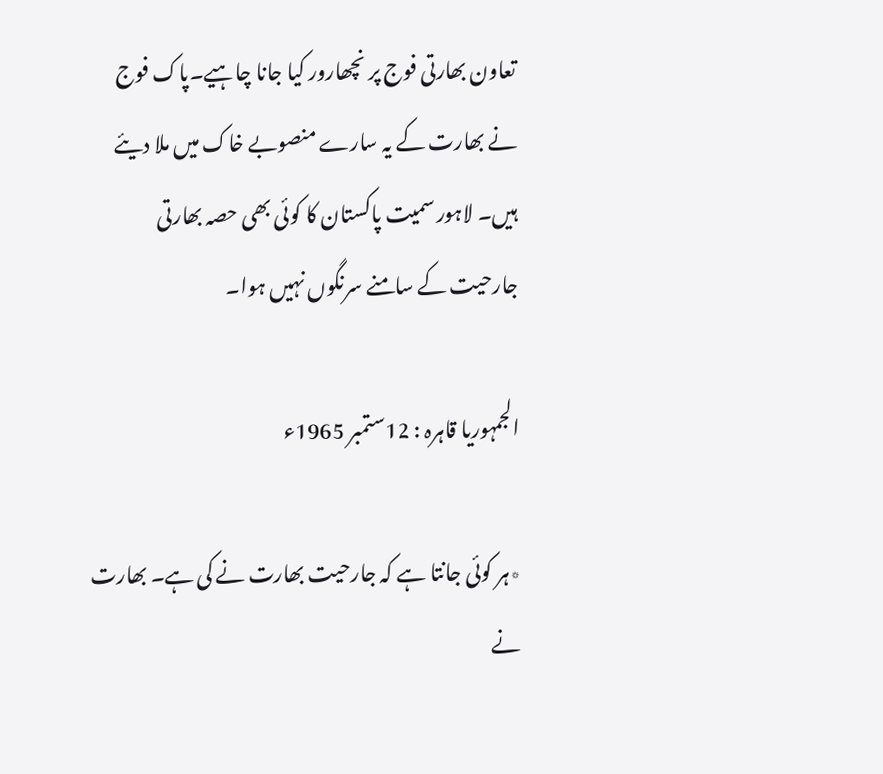تعاون بھارتی فوج پر نچھارور کیا جانا چاہیے۔پاک فوج نے بھارت کے یہ سارے منصوبے خاک میں ملا دیئے ہیں۔ لاہور سمیت پاکستان کا کوئی بھی حصہ بھارتی جارحیت کے سامنے سرنگوں نہیں ہوا۔

الجمہوریا قاہرہ : 12ستمبر 1965ء

٭ہر کوئی جانتا ہے کہ جارحیت بھارت نے کی ہے۔ بھارت نے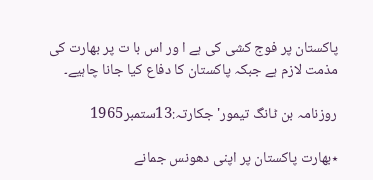پاکستان پر فوج کشی کی ہے ا ور اس با ت پر بھارت کی مذمت لازم ہے جبکہ پاکستان کا دفاع کیا جانا چاہیے۔

روزنامہ بن ٹانگ تیمور' جکارتہ:13ستمبر1965

٭بھارت پاکستان پر اپنی دھونس جمانے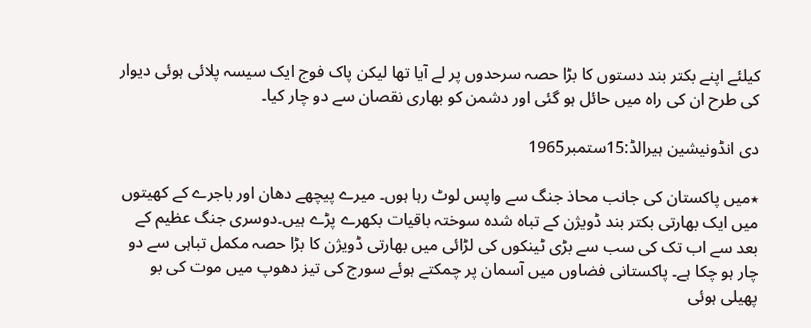کیلئے اپنے بکتر بند دستوں کا بڑا حصہ سرحدوں پر لے آیا تھا لیکن پاک فوج ایک سیسہ پلائی ہوئی دیوار کی طرح ان کی راہ میں حائل ہو گئی اور دشمن کو بھاری نقصان سے دو چار کیا۔

دی انڈونیشین ہیرالڈ:15ستمبر1965

٭میں پاکستان کی جانب محاذ جنگ سے واپس لوٹ رہا ہوں۔ میرے پیچھے دھان اور باجرے کے کھیتوں میں ایک بھارتی بکتر بند ڈویژن کے تباہ شدہ سوختہ باقیات بکھرے پڑے ہیں۔دوسری جنگ عظیم کے بعد سے اب تک کی سب سے بڑی ٹینکوں کی لڑائی میں بھارتی ڈویژن کا بڑا حصہ مکمل تباہی سے دو چار ہو چکا ہے۔ پاکستانی فضاوں میں آسمان پر چمکتے ہوئے سورج کی تیز دھوپ میں موت کی بو پھیلی ہوئی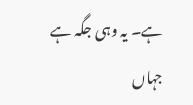ہے۔ یہ وہی جگہ ہے جہاں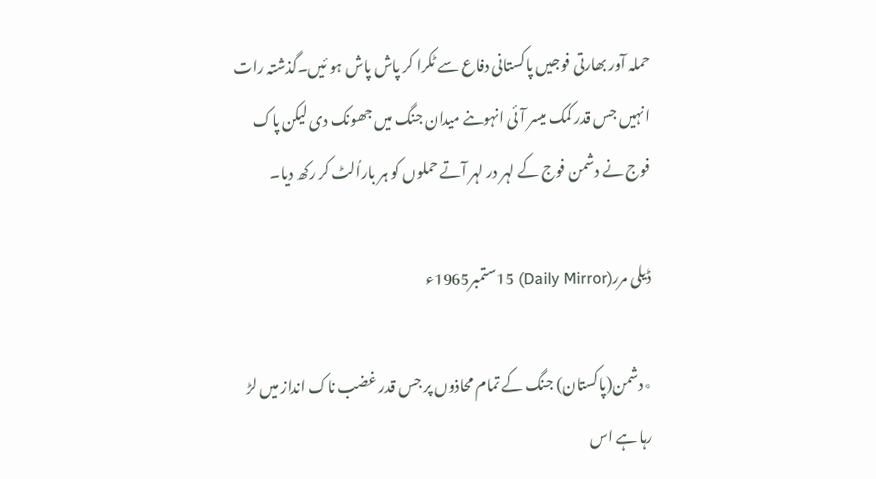حملہ آور بھارتی فوجیں پاکستانی دفاع سے ٹکرا کر پاش پاش ہو ئیں۔گذشتہ رات انہیں جس قدر کمک میسر آئی انہوںنے میدان جنگ میں جھونک دی لیکن پاک فوج نے دشمن فوج کے لہر در لہر آتے حملوں کو ہر باراُلٹ کر رکھ دیا۔

ڈیلی مرر(Daily Mirror) 15ستمبر1965ء

٭دشمن(پاکستان) جنگ کے تمام محاذوں پر جس قدر غضب ناک انداز میں لڑ رہا ہے اس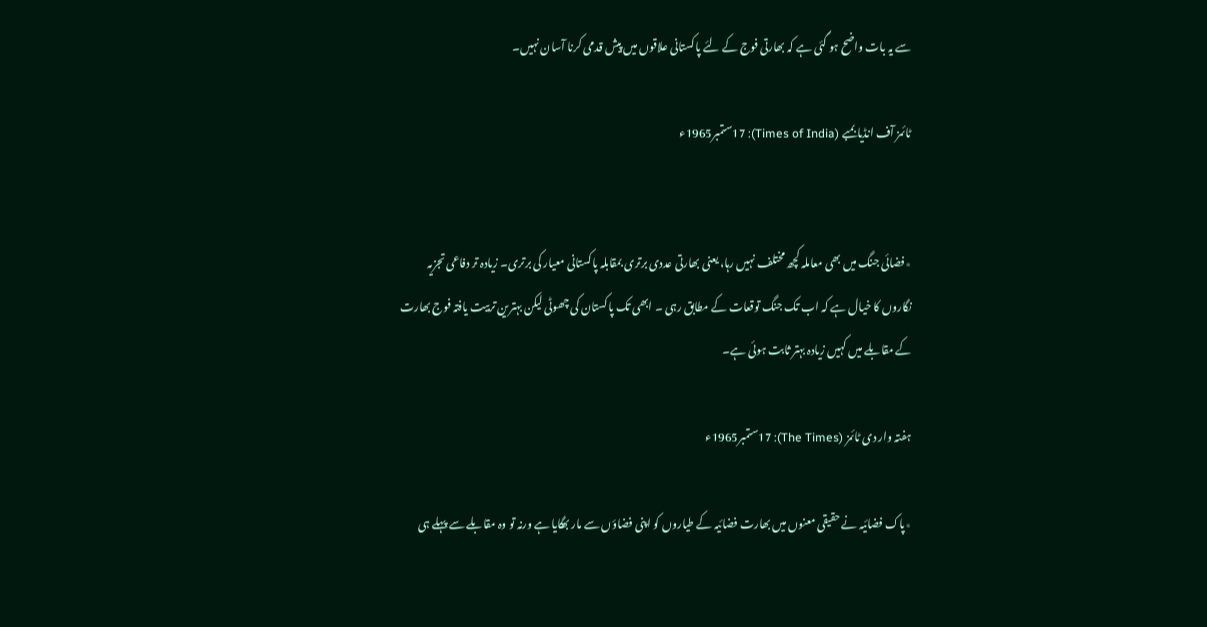سے یہ بات واضح ہو گئی ہے کہ بھارتی فوج کے لئے پاکستانی علاقوں میں پیش قدمی کرنا آسان نہیں۔

ٹائمز آف انڈیا بمبے (Times of India): 17ستمبر1965ء


٭فضائی جنگ میں بھی معاملہ کچھ مختلف نہیں رہا، یعنی بھارتی عددی برتری بمقابلہ پاکستانی معیار کی برتری۔ زیادہ تر دفاعی تجزیہ نگاروں کا خیال ہے کہ اب تک جنگ توقعات کے مطابق رہی ۔ ابھی تک پاکستان کی چھوٹی لیکن بہترین تربیت یافتہ فوج بھارت کے مقابلے میں کہیں زیادہ بہتر ثابت ہوئی ہے۔

ہفتہ وار دی ٹائمز (The Times): 17ستمبر1965ء

٭پاک فضائیہ نے حقیقی معنوں میں بھارت فضائیہ کے طیاروں کو اپنی فضاؤں سے مار بھگایا ہے ورنہ تو وہ مقابلے سے پہلے ہی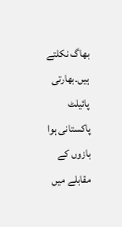بھاگ نکلتے ہیں۔بھارتی پائیلٹ پاکستانی ہوا بازوں کے مقابلے میں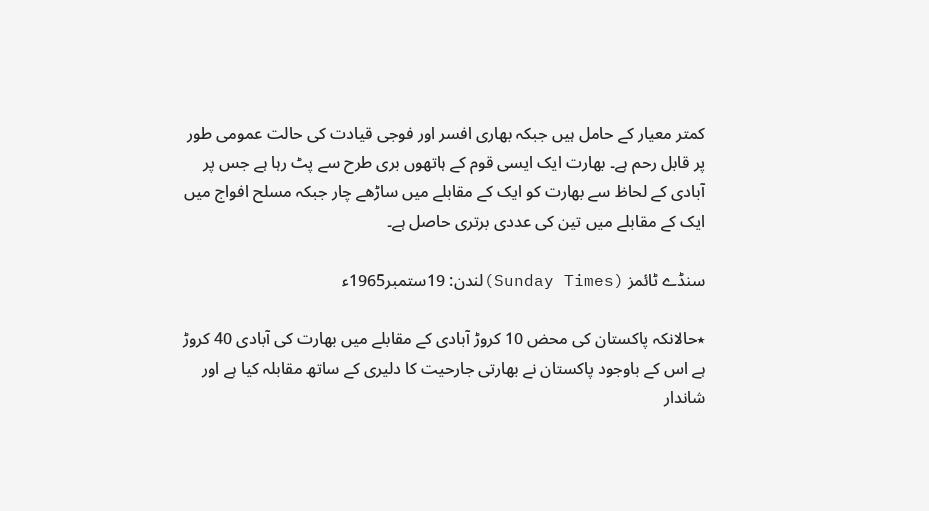کمتر معیار کے حامل ہیں جبکہ بھاری افسر اور فوجی قیادت کی حالت عمومی طور پر قابل رحم ہے۔ بھارت ایک ایسی قوم کے ہاتھوں بری طرح سے پٹ رہا ہے جس پر آبادی کے لحاظ سے بھارت کو ایک کے مقابلے میں ساڑھے چار جبکہ مسلح افواج میں ایک کے مقابلے میں تین کی عددی برتری حاصل ہے۔

سنڈے ٹائمز (Sunday Times)لندن: 19ستمبر1965ء

٭حالانکہ پاکستان کی محض 10 کروڑ آبادی کے مقابلے میں بھارت کی آبادی 40 کروڑ ہے اس کے باوجود پاکستان نے بھارتی جارحیت کا دلیری کے ساتھ مقابلہ کیا ہے اور شاندار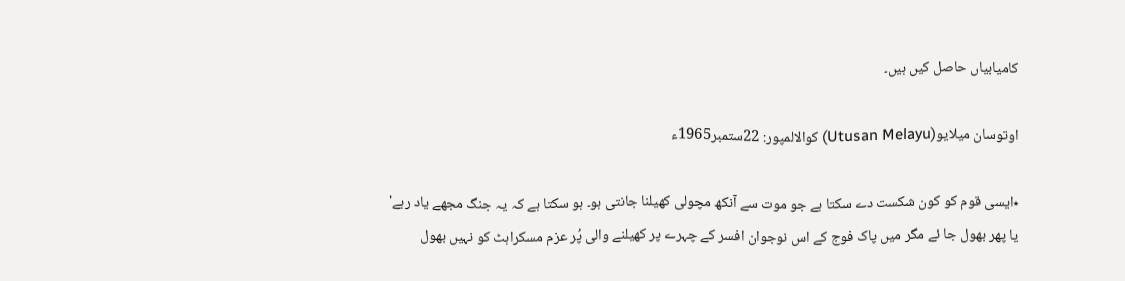کامیابیاں حاصل کیں ہیں۔

اوتوسان میلایو(Utusan Melayu) کوالالمپور: 22ستمبر1965ء

٭ایسی قوم کو کون شکست دے سکتا ہے جو موت سے آنکھ مچولی کھیلنا جانتی ہو۔ ہو سکتا ہے کہ یہ جنگ مجھے یاد رہے' یا پھر بھول جا ئے مگر میں پاک فوج کے اس نوجوان افسر کے چہرے پر کھیلنے والی پُر عزم مسکراہٹ کو نہیں بھول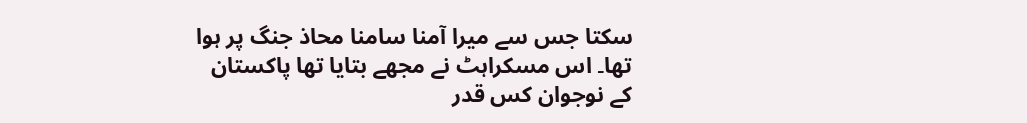سکتا جس سے میرا آمنا سامنا محاذ جنگ پر ہوا تھا۔ اس مسکراہٹ نے مجھے بتایا تھا پاکستان کے نوجوان کس قدر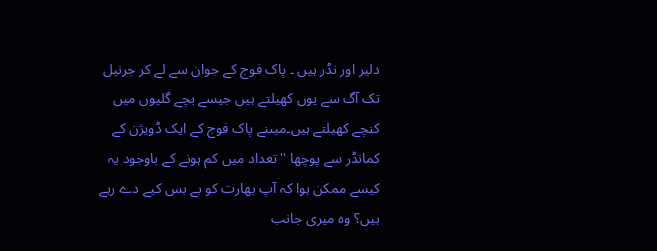دلیر اور نڈر ہیں ۔ پاک فوج کے جوان سے لے کر جرنیل تک آگ سے یوں کھیلتے ہیں جیسے بچے گلیوں میں کنچے کھیلتے ہیں۔میںنے پاک فوج کے ایک ڈویژن کے کمانڈر سے پوچھا ''تعداد میں کم ہونے کے باوجود یہ کیسے ممکن ہوا کہ آپ بھارت کو بے بس کیے دے رہے ہیں؟ وہ میری جانب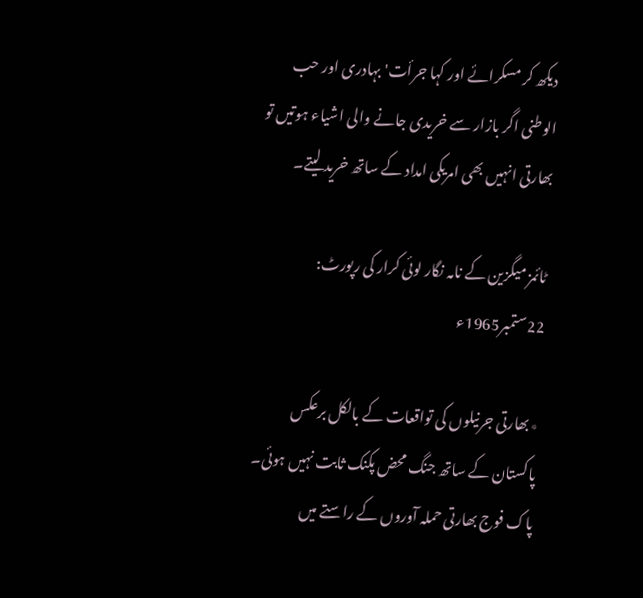دیکھ کر مسکرائے اور کہا جرأت' بہادری اور حب الوطنی اگر بازار سے خریدی جانے والی اشیاء ہوتیں تو بھارتی انہیں بھی امریکی امداد کے ساتھ خرید لیتے۔

ٹائمز میگزین کے نامہ نگار لوئی کرار کی رپورٹ: 22ستمبر1965ء

٭بھارتی جرنیلوں کی تواقعات کے بالکل برعکس پاکستان کے ساتھ جنگ محض پکنک ثابت نہیں ہوئی۔ پاک فوج بھارتی حملہ آوروں کے راستے میں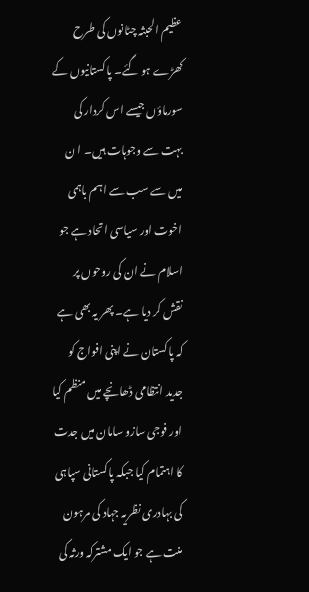عظیم الحبثہ چٹانوں کی طرح کھڑے ہو گئے۔ پاکستانیوں کے سورماؤں جیسے اس کردار کی بہت سے وجوہات ہیں۔ ا ن میں سے سب سے اہم باہمی اخوت اور سیاسی اتحاد ہے جو اسلام نے ان کی روحوں پر نقش کر دیا ہے۔ پھر یہ بھی ہے کہ پاکستان نے اپنی افواج کو جدید انتظامی ڈھانچے میں منظم کیا اور فوجی سازو سامان میں جدت کا اہتمام کیا جبکہ پاکستانی سپاہی کی بہادری نظریہ جہاد کی مرہون منت ہے جو ایک مشترکہ ورثہ کی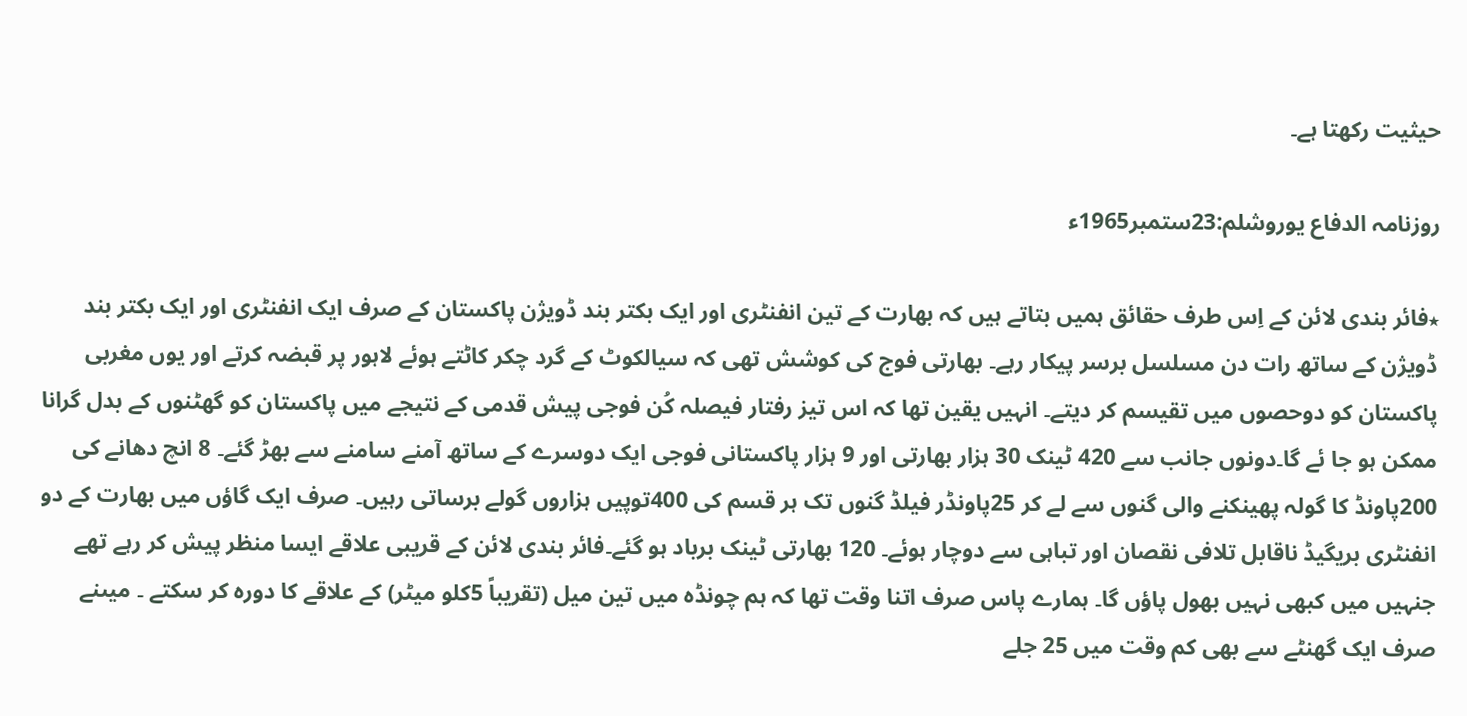حیثیت رکھتا ہے۔

روزنامہ الدفاع یوروشلم:23ستمبر1965ء

٭فائر بندی لائن کے اِس طرف حقائق ہمیں بتاتے ہیں کہ بھارت کے تین انفنٹری اور ایک بکتر بند ڈویژن پاکستان کے صرف ایک انفنٹری اور ایک بکتر بند ڈویژن کے ساتھ رات دن مسلسل برسر پیکار رہے۔ بھارتی فوج کی کوشش تھی کہ سیالکوٹ کے گرد چکر کاٹتے ہوئے لاہور پر قبضہ کرتے اور یوں مغربی پاکستان کو دوحصوں میں تقیسم کر دیتے۔ انہیں یقین تھا کہ اس تیز رفتار فیصلہ کُن فوجی پیش قدمی کے نتیجے میں پاکستان کو گھٹنوں کے بدل گرانا ممکن ہو جا ئے گا۔دونوں جانب سے 420 ٹینک 30 ہزار بھارتی اور 9 ہزار پاکستانی فوجی ایک دوسرے کے ساتھ آمنے سامنے سے بھڑ گئے۔ 8 انچ دھانے کی 200پاونڈ کا گولہ پھینکنے والی گنوں سے لے کر 25پاونڈر فیلڈ گنوں تک ہر قسم کی 400توپیں ہزاروں گولے برساتی رہیں۔ صرف ایک گاؤں میں بھارت کے دو انفنٹری بریگیڈ ناقابل تلافی نقصان اور تباہی سے دوچار ہوئے۔ 120 بھارتی ٹینک برباد ہو گئے۔فائر بندی لائن کے قریبی علاقے ایسا منظر پیش کر رہے تھے جنہیں میں کبھی نہیں بھول پاؤں گا۔ ہمارے پاس صرف اتنا وقت تھا کہ ہم چونڈہ میں تین میل (تقریباً 5کلو میٹر) کے علاقے کا دورہ کر سکتے ۔ میںنے صرف ایک گھنٹے سے بھی کم وقت میں 25 جلے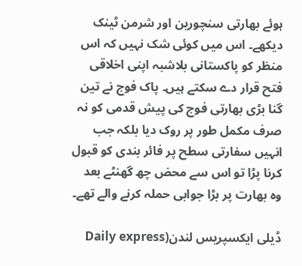ہوئے بھارتی سنچورین اور شرمن ٹینک دیکھے۔ اس میں کوئی شک نہیں کہ اس منظر کو پاکستانی بلاشبہ اپنی اخلاقی فتح قرار دے سکتے ہیں۔ پاک فوج نے تین گنا بڑی بھارتی فوج کی پیش قدمی کو نہ صرف مکمل طور پر روک دیا بلکہ جب انہیں سفارتی سطح پر فائر بندی کو قبول کرنا پڑا تو اس سے محض چھ گھنٹے بعد وہ بھارت پر بڑا جوابی حملہ کرنے والے تھے۔

ڈیلی ایکسپریس لندن(Daily express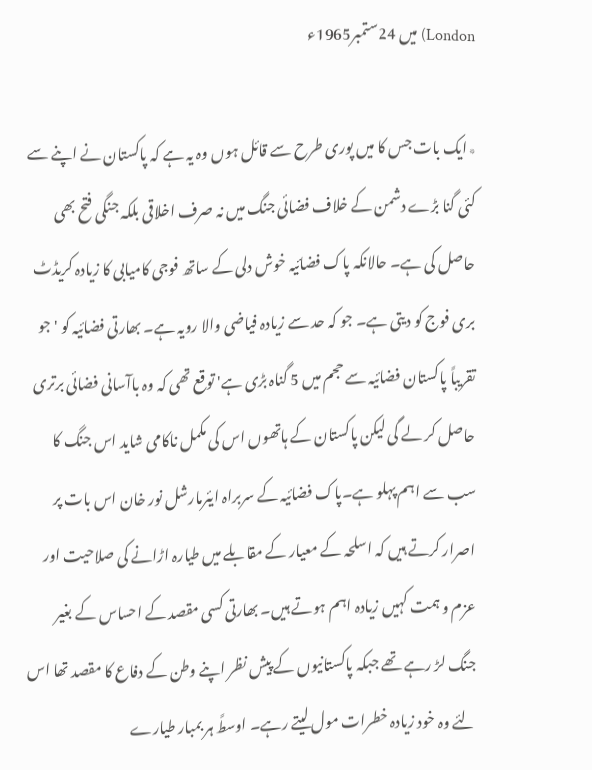London) میں 24ستمبر1965ء

٭ایک بات جس کا میں پوری طرح سے قائل ہوں وہ یہ ہے کہ پاکستان نے اپنے سے کئی گنا بڑے دشمن کے خلاف فضائی جنگ میں نہ صرف اخلاقی بلکہ جنگی فتح بھی حاصل کی ہے۔ حالانکہ پاک فضائیہ خوش دلی کے ساتھ فوجی کامیابی کا زیادہ کریڈٹ بری فوج کو دیتی ہے۔ جو کہ حد سے زیادہ فیاضی والا رویہ ہے۔ بھارتی فضائیہ کو 'جو تقریباً پاکستان فضائیہ سے حجم میں 5 گناہ بڑی ہے' توقع تھی کہ وہ باآسانی فضائی برتری حاصل کر لے گی لیکن پاکستان کے ہاتھوں اس کی مکمل ناکامی شاید اس جنگ کا سب سے اہم پہلو ہے۔پاک فضائیہ کے سربراہ ایئرمارشل نور خان اس بات پر اصرار کرتے ہیں کہ اسلحہ کے معیار کے مقابلے میں طیارہ اڑانے کی صلاحیت اور عزم و ہمت کہیں زیادہ اہم ہوتے ہیں۔ بھارتی کسی مقصد کے احساس کے بغیر جنگ لڑ رہے تھے جبکہ پاکستانیوں کے پیش نظر اپنے وطن کے دفاع کا مقصد تھا اس لئے وہ خود زیادہ خطرات مول لیتے رہے۔ اوسطً ہر بمبار طیارے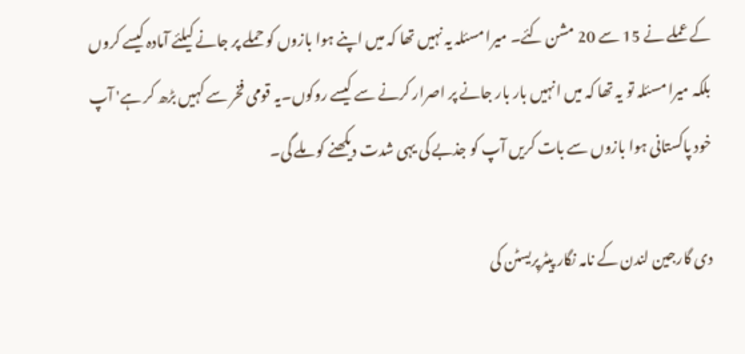کے عملے نے 15 سے 20 مشن کئے۔ میرا مسئلہ یہ نہیں تھا کہ میں اپنے ہوا بازوں کو حملے پر جانے کیلئے آمادہ کیسے کروں بلکہ میرا مسئلہ تو یہ تھا کہ میں انہیں بار بار جانے پر اصرار کرنے سے کیسے روکوں۔یہ قومی فخر سے کہیں بڑھ کر ہے' آپ خود پاکستانی ہوا بازوں سے بات کریں آپ کو جذبے کی یہی شدت دیکھنے کو ملے گی۔

دی گارجین لندن کے نامہ نگار پیٹرپریسٹن کی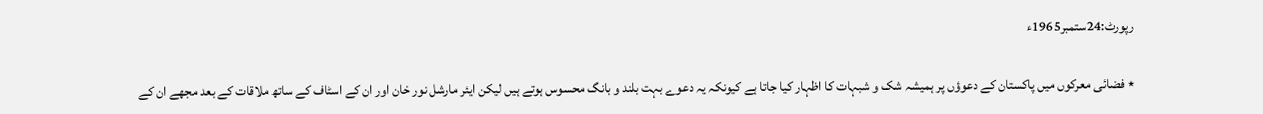رپورٹ:24ستمبر1965ء

٭ فضائی معرکوں میں پاکستان کے دعوؤں پر ہمیشہ شک و شبہات کا اظہار کیا جاتا ہے کیونکہ یہ دعوے بہت بلند و بانگ محسوس ہوتے ہیں لیکن ایئر مارشل نور خان اور ان کے اسٹاف کے ساتھ ملاقات کے بعد مجھے ان کے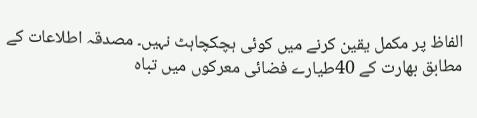الفاظ پر مکمل یقین کرنے میں کوئی ہچکچاہٹ نہیں۔ مصدقہ اطلاعات کے مطابق بھارت کے 40طیارے فضائی معرکوں میں تباہ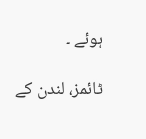ہوئے ۔

ٹائمز، لندن کے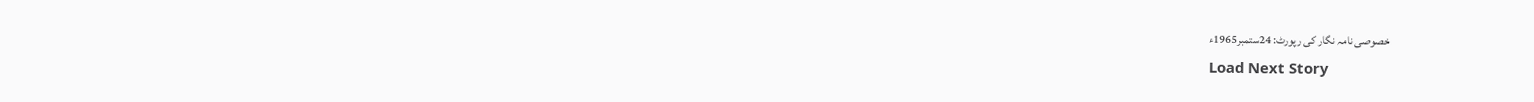خصوصی نامہ نگار کی رپورٹ: 24ستمبر1965ء
Load Next Story